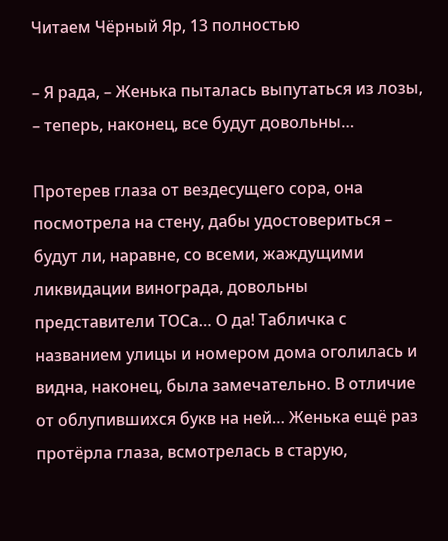Читаем Чёрный Яр, 13 полностью

– Я рада, – Женька пыталась выпутаться из лозы, – теперь, наконец, все будут довольны…

Протерев глаза от вездесущего сора, она посмотрела на стену, дабы удостовериться – будут ли, наравне, со всеми, жаждущими ликвидации винограда, довольны представители ТОСа… О да! Табличка с названием улицы и номером дома оголилась и видна, наконец, была замечательно. В отличие от облупившихся букв на ней… Женька ещё раз протёрла глаза, всмотрелась в старую,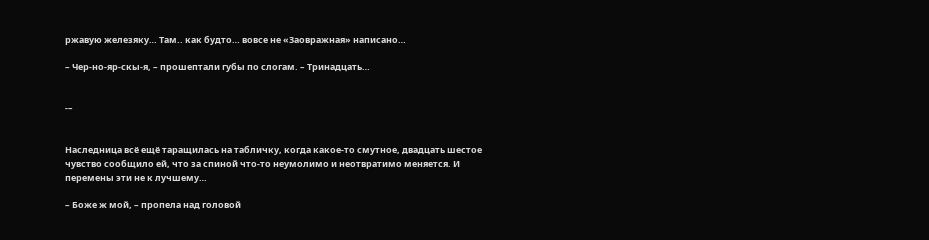ржавую железяку… Там.. как будто… вовсе не «Заовражная» написано…

– Чер-но-яр-скы-я, – прошептали губы по слогам. – Тринадцать…


-–


Наследница всё ещё таращилась на табличку, когда какое-то смутное, двадцать шестое чувство сообщило ей, что за спиной что-то неумолимо и неотвратимо меняется. И перемены эти не к лучшему…

– Боже ж мой, – пропела над головой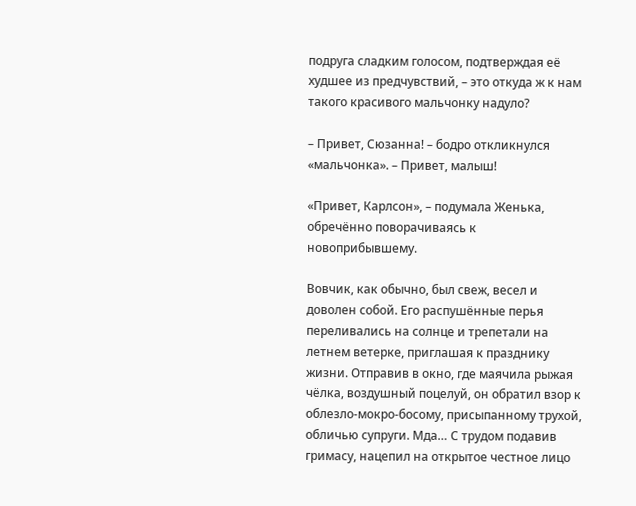подруга сладким голосом, подтверждая её худшее из предчувствий, – это откуда ж к нам такого красивого мальчонку надуло?

– Привет, Сюзанна! – бодро откликнулся «мальчонка». – Привет, малыш!

«Привет, Карлсон», – подумала Женька, обречённо поворачиваясь к новоприбывшему.

Вовчик, как обычно, был свеж, весел и доволен собой. Его распушённые перья переливались на солнце и трепетали на летнем ветерке, приглашая к празднику жизни. Отправив в окно, где маячила рыжая чёлка, воздушный поцелуй, он обратил взор к облезло-мокро-босому, присыпанному трухой, обличью супруги. Мда… С трудом подавив гримасу, нацепил на открытое честное лицо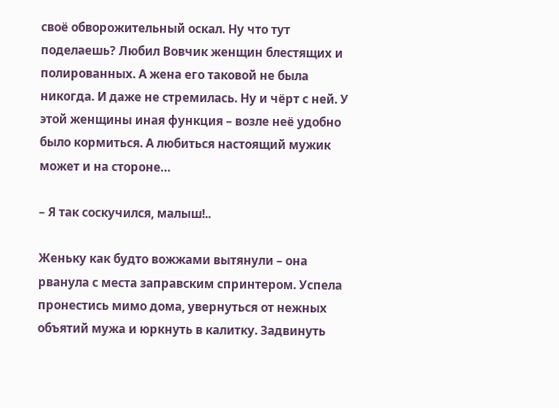своё обворожительный оскал. Ну что тут поделаешь? Любил Вовчик женщин блестящих и полированных. А жена его таковой не была никогда. И даже не стремилась. Ну и чёрт с ней. У этой женщины иная функция – возле неё удобно было кормиться. А любиться настоящий мужик может и на стороне…

– Я так соскучился, малыш!..

Женьку как будто вожжами вытянули – она рванула с места заправским спринтером. Успела пронестись мимо дома, увернуться от нежных объятий мужа и юркнуть в калитку. Задвинуть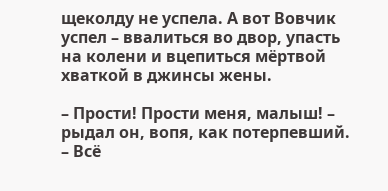щеколду не успела. А вот Вовчик успел – ввалиться во двор, упасть на колени и вцепиться мёртвой хваткой в джинсы жены.

– Прости! Прости меня, малыш! – рыдал он, вопя, как потерпевший. – Всё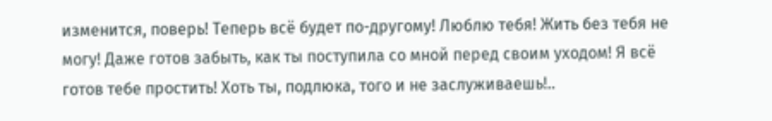изменится, поверь! Теперь всё будет по-другому! Люблю тебя! Жить без тебя не могу! Даже готов забыть, как ты поступила со мной перед своим уходом! Я всё готов тебе простить! Хоть ты, подлюка, того и не заслуживаешь!..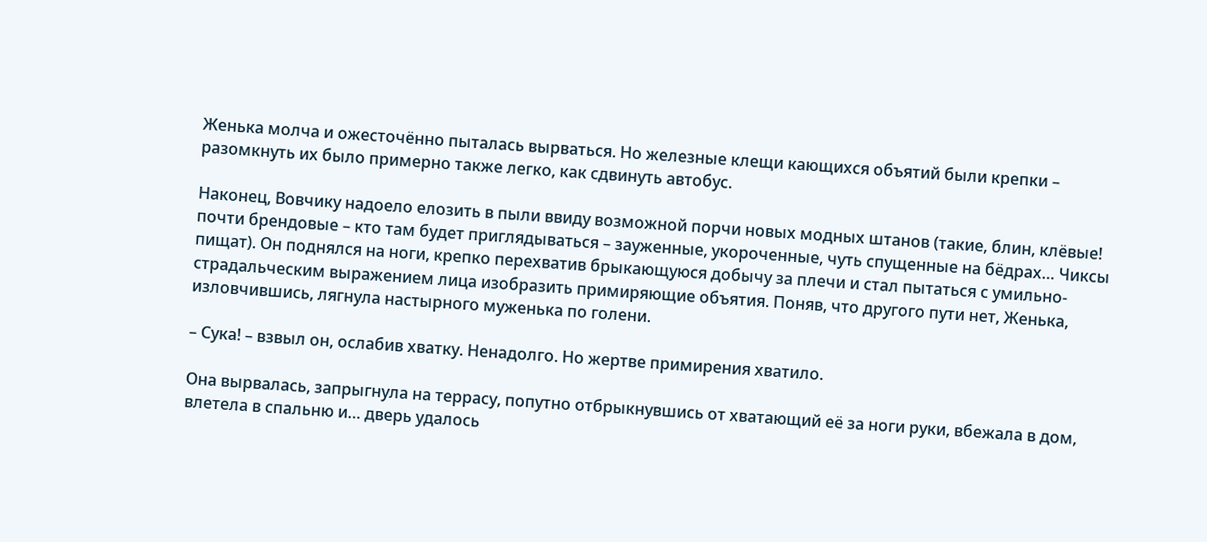Женька молча и ожесточённо пыталась вырваться. Но железные клещи кающихся объятий были крепки – разомкнуть их было примерно также легко, как сдвинуть автобус.

Наконец, Вовчику надоело елозить в пыли ввиду возможной порчи новых модных штанов (такие, блин, клёвые! почти брендовые – кто там будет приглядываться – зауженные, укороченные, чуть спущенные на бёдрах… Чиксы пищат). Он поднялся на ноги, крепко перехватив брыкающуюся добычу за плечи и стал пытаться с умильно-страдальческим выражением лица изобразить примиряющие объятия. Поняв, что другого пути нет, Женька, изловчившись, лягнула настырного муженька по голени.

– Сука! – взвыл он, ослабив хватку. Ненадолго. Но жертве примирения хватило.

Она вырвалась, запрыгнула на террасу, попутно отбрыкнувшись от хватающий её за ноги руки, вбежала в дом, влетела в спальню и… дверь удалось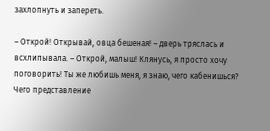захлопнуть и запереть.

– Открой! Открывай, овца бешеная! – дверь тряслась и всхлипывала. – Открой, малыш! Клянусь, я просто хочу поговорить! Ты же любишь меня, я знаю, чего кабенишься? Чего представление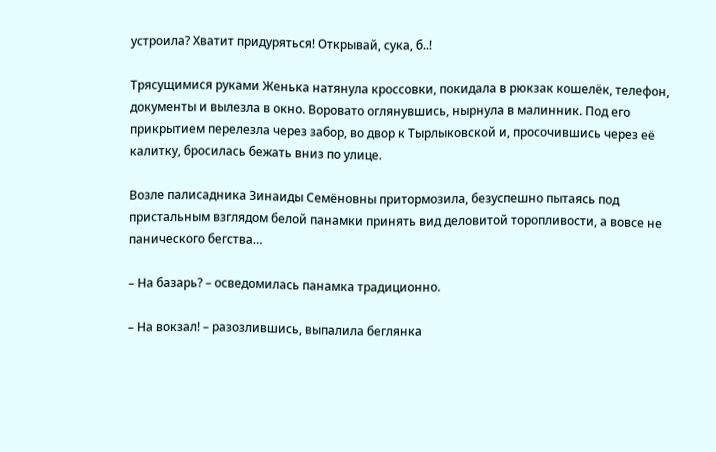устроила? Хватит придуряться! Открывай, сука, б..!

Трясущимися руками Женька натянула кроссовки, покидала в рюкзак кошелёк, телефон, документы и вылезла в окно. Воровато оглянувшись, нырнула в малинник. Под его прикрытием перелезла через забор, во двор к Тырлыковской и, просочившись через её калитку, бросилась бежать вниз по улице.

Возле палисадника Зинаиды Семёновны притормозила, безуспешно пытаясь под пристальным взглядом белой панамки принять вид деловитой торопливости, а вовсе не панического бегства…

– На базарь? – осведомилась панамка традиционно.

– На вокзал! – разозлившись, выпалила беглянка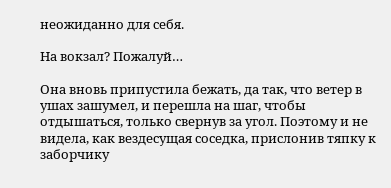неожиданно для себя.

На вокзал? Пожалуй…

Она вновь припустила бежать, да так, что ветер в ушах зашумел, и перешла на шаг, чтобы отдышаться, только свернув за угол. Поэтому и не видела, как вездесущая соседка, прислонив тяпку к заборчику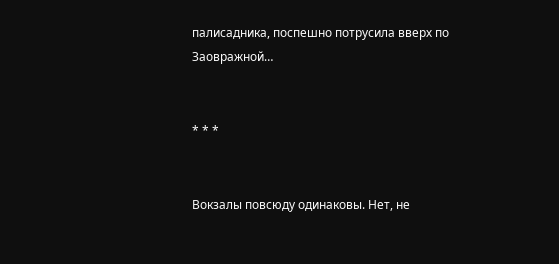палисадника, поспешно потрусила вверх по Заовражной…


* * *


Вокзалы повсюду одинаковы. Нет, не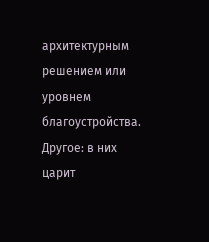архитектурным решением или уровнем благоустройства. Другое: в них царит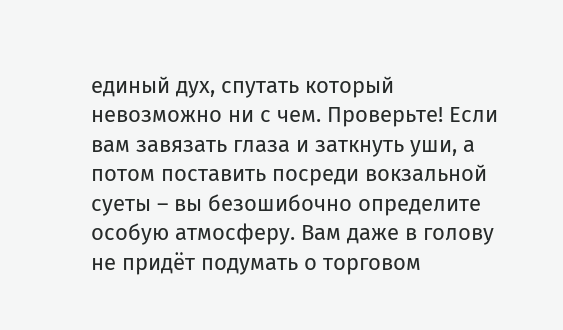единый дух, спутать который невозможно ни с чем. Проверьте! Если вам завязать глаза и заткнуть уши, а потом поставить посреди вокзальной суеты – вы безошибочно определите особую атмосферу. Вам даже в голову не придёт подумать о торговом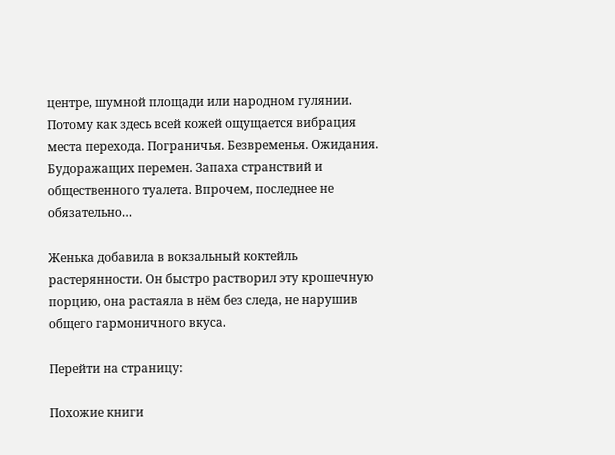центре, шумной площади или народном гулянии. Потому как здесь всей кожей ощущается вибрация места перехода. Пограничья. Безвременья. Ожидания. Будоражащих перемен. Запаха странствий и общественного туалета. Впрочем, последнее не обязательно…

Женька добавила в вокзальный коктейль растерянности. Он быстро растворил эту крошечную порцию, она растаяла в нём без следа, не нарушив общего гармоничного вкуса.

Перейти на страницу:

Похожие книги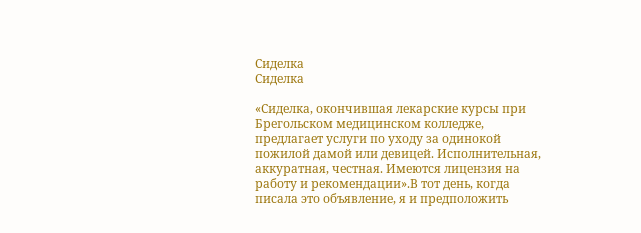Сиделка
Сиделка

«Сиделка, окончившая лекарские курсы при Брегольском медицинском колледже, предлагает услуги по уходу за одинокой пожилой дамой или девицей. Исполнительная, аккуратная, честная. Имеются лицензия на работу и рекомендации».В тот день, когда писала это объявление, я и предположить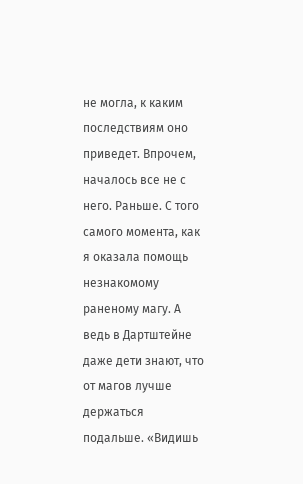не могла, к каким последствиям оно приведет. Впрочем, началось все не с него. Раньше. С того самого момента, как я оказала помощь незнакомому раненому магу. А ведь в Дартштейне даже дети знают, что от магов лучше держаться подальше. «Видишь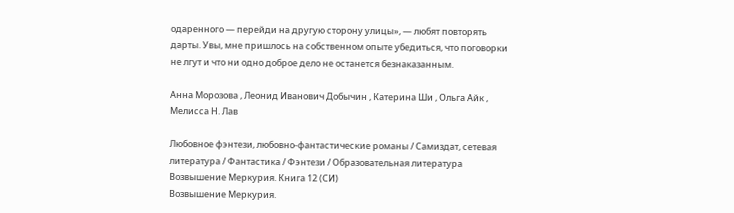одаренного — перейди на другую сторону улицы», — любят повторять дарты. Увы, мне пришлось на собственном опыте убедиться, что поговорки не лгут и что ни одно доброе дело не останется безнаказанным.

Анна Морозова , Леонид Иванович Добычин , Катерина Ши , Ольга Айк , Мелисса Н. Лав

Любовное фэнтези, любовно-фантастические романы / Самиздат, сетевая литература / Фантастика / Фэнтези / Образовательная литература
Возвышение Меркурия. Книга 12 (СИ)
Возвышение Меркурия.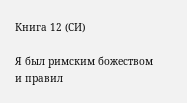Книга 12 (СИ)

Я был римским божеством и правил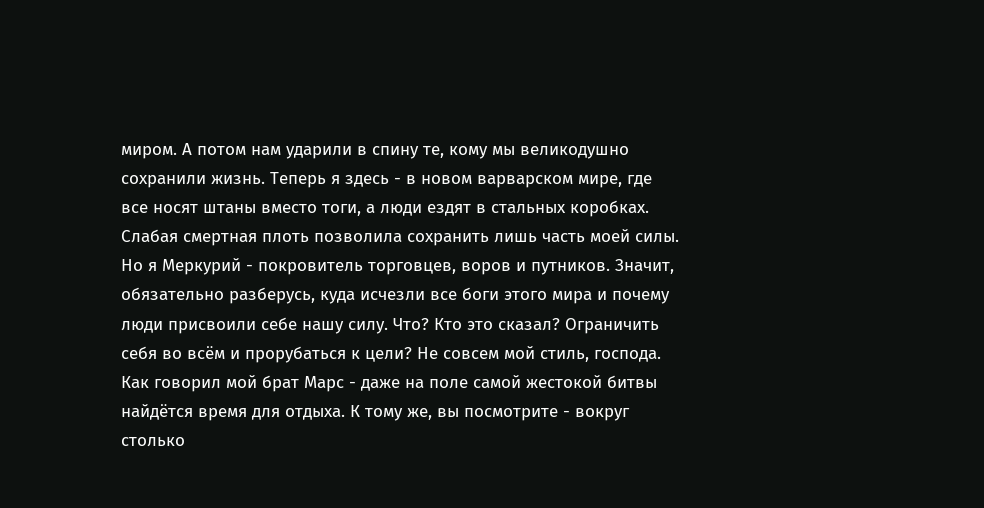миром. А потом нам ударили в спину те, кому мы великодушно сохранили жизнь. Теперь я здесь - в новом варварском мире, где все носят штаны вместо тоги, а люди ездят в стальных коробках. Слабая смертная плоть позволила сохранить лишь часть моей силы. Но я Меркурий - покровитель торговцев, воров и путников. Значит, обязательно разберусь, куда исчезли все боги этого мира и почему люди присвоили себе нашу силу. Что? Кто это сказал? Ограничить себя во всём и прорубаться к цели? Не совсем мой стиль, господа. Как говорил мой брат Марс - даже на поле самой жестокой битвы найдётся время для отдыха. К тому же, вы посмотрите - вокруг столько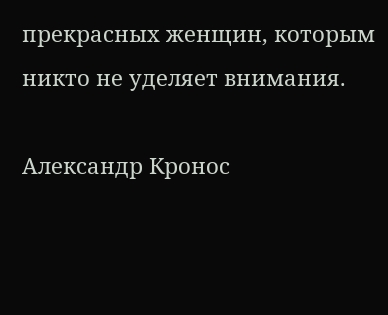прекрасных женщин, которым никто не уделяет внимания.

Александр Кронос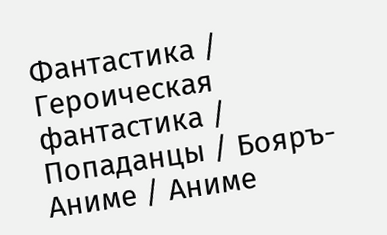Фантастика / Героическая фантастика / Попаданцы / Бояръ-Аниме / Аниме